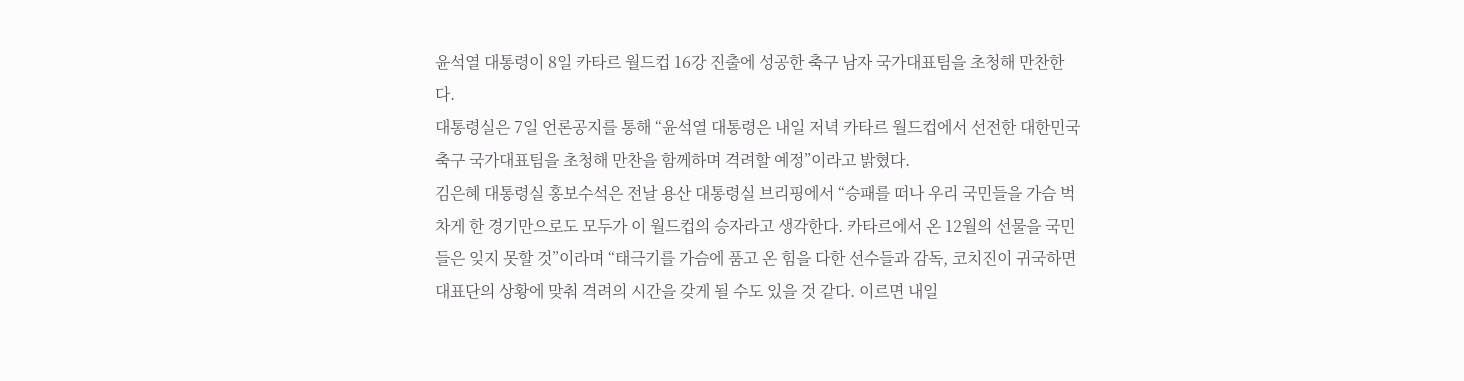윤석열 대통령이 8일 카타르 월드컵 16강 진출에 성공한 축구 남자 국가대표팀을 초청해 만찬한다.
대통령실은 7일 언론공지를 통해 “윤석열 대통령은 내일 저녁 카타르 월드컵에서 선전한 대한민국 축구 국가대표팀을 초청해 만찬을 함께하며 격려할 예정”이라고 밝혔다.
김은혜 대통령실 홍보수석은 전날 용산 대통령실 브리핑에서 “승패를 떠나 우리 국민들을 가슴 벅차게 한 경기만으로도 모두가 이 월드컵의 승자라고 생각한다. 카타르에서 온 12월의 선물을 국민들은 잊지 못할 것”이라며 “태극기를 가슴에 품고 온 힘을 다한 선수들과 감독, 코치진이 귀국하면 대표단의 상황에 맞춰 격려의 시간을 갖게 될 수도 있을 것 같다. 이르면 내일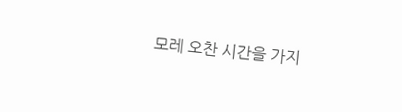모레 오찬 시간을 가지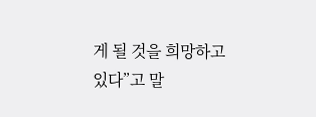게 될 것을 희망하고 있다”고 말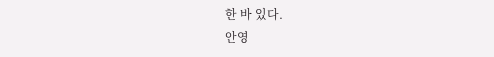한 바 있다.
안영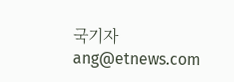국기자 ang@etnews.com